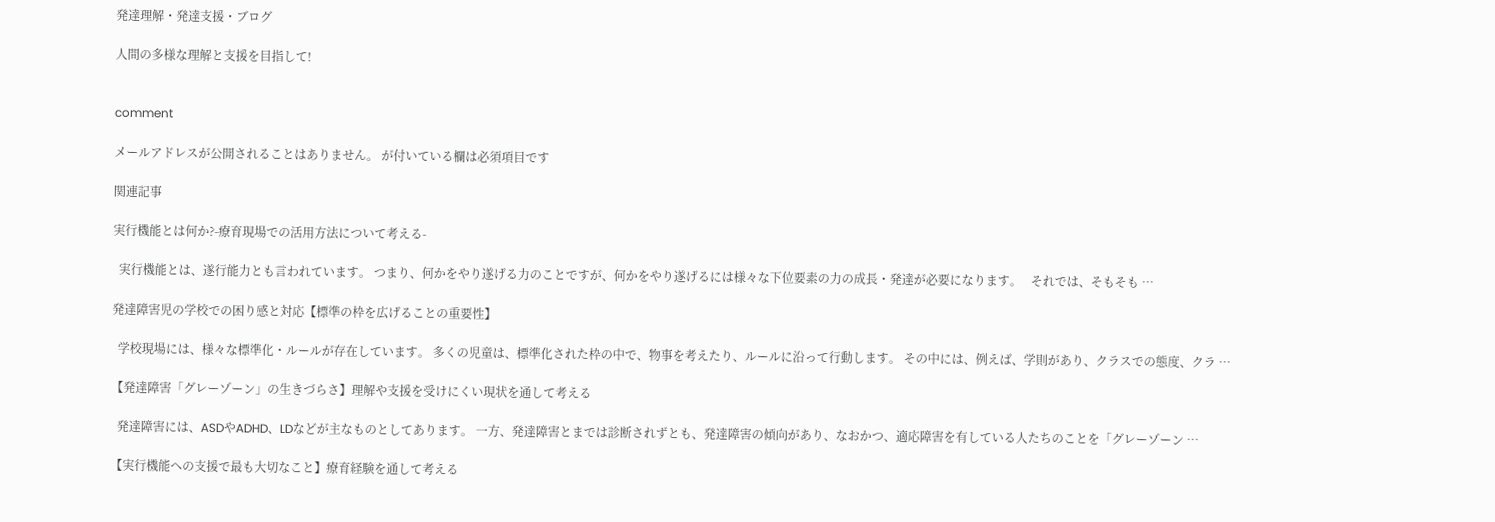発達理解・発達支援・ブログ

人間の多様な理解と支援を目指して!


comment

メールアドレスが公開されることはありません。 が付いている欄は必須項目です

関連記事

実行機能とは何か?-療育現場での活用方法について考える-

  実行機能とは、遂行能力とも言われています。 つまり、何かをやり遂げる力のことですが、何かをやり遂げるには様々な下位要素の力の成長・発達が必要になります。   それでは、そもそも …

発達障害児の学校での困り感と対応【標準の枠を広げることの重要性】

  学校現場には、様々な標準化・ルールが存在しています。 多くの児童は、標準化された枠の中で、物事を考えたり、ルールに沿って行動します。 その中には、例えば、学則があり、クラスでの態度、クラ …

【発達障害「グレーゾーン」の生きづらさ】理解や支援を受けにくい現状を通して考える

  発達障害には、ASDやADHD、LDなどが主なものとしてあります。 一方、発達障害とまでは診断されずとも、発達障害の傾向があり、なおかつ、適応障害を有している人たちのことを「グレーゾーン …

【実行機能への支援で最も大切なこと】療育経験を通して考える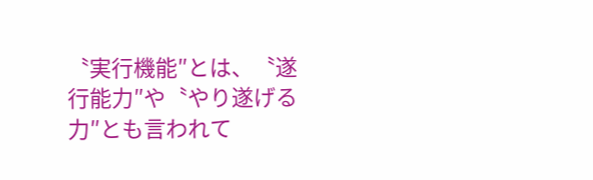〝実行機能″とは、〝遂行能力″や〝やり遂げる力″とも言われて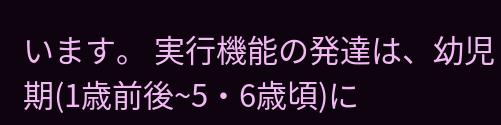います。 実行機能の発達は、幼児期(1歳前後~5・6歳頃)に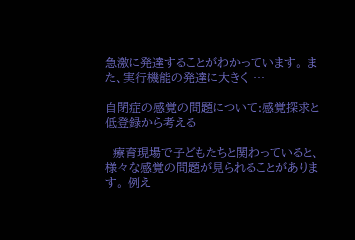急激に発達することがわかっています。 また、実行機能の発達に大きく …

自閉症の感覚の問題について:感覚探求と低登録から考える

  療育現場で子どもたちと関わっていると、様々な感覚の問題が見られることがあります。 例え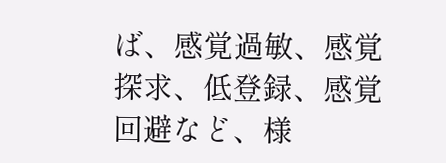ば、感覚過敏、感覚探求、低登録、感覚回避など、様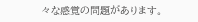々な感覚の問題があります。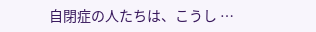自閉症の人たちは、こうし …